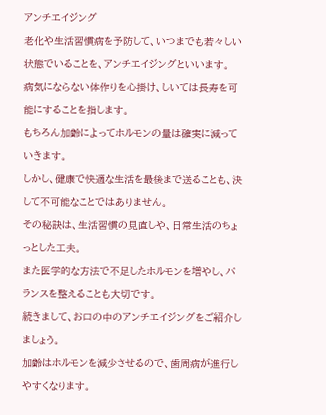アンチエイジング
老化や生活習慣病を予防して、いつまでも若々しい状態でいることを、アンチエイジングといいます。
病気にならない体作りを心掛け、しいては長寿を可能にすることを指します。
もちろん加齢によってホルモンの量は確実に減っていきます。
しかし、健康で快適な生活を最後まで送ることも、決して不可能なことではありません。
その秘訣は、生活習慣の見直しや、日常生活のちょっとした工夫。
また医学的な方法で不足したホルモンを増やし、バランスを整えることも大切です。
続きまして、お口の中のアンチエイジングをご紹介しましょう。
加齢はホルモンを減少させるので、歯周病が進行しやすくなります。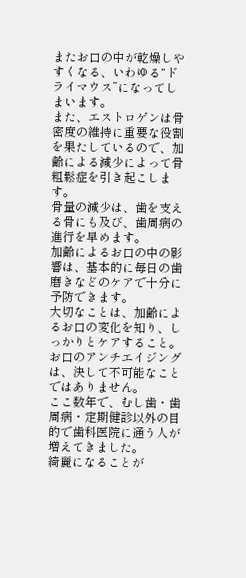またお口の中が乾燥しやすくなる、いわゆる“ドライマウス”になってしまいます。
また、エストロゲンは骨密度の維持に重要な役割を果たしているので、加齢による減少によって骨粗鬆症を引き起こします。
骨量の減少は、歯を支える骨にも及び、歯周病の進行を早めます。
加齢によるお口の中の影響は、基本的に毎日の歯磨きなどのケアで十分に予防できます。
大切なことは、加齢によるお口の変化を知り、しっかりとケアすること。
お口のアンチエイジングは、決して不可能なことではありません。
ここ数年で、むし歯・歯周病・定期健診以外の目的で歯科医院に通う人が増えてきました。
綺麗になることが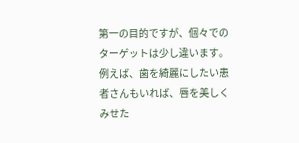第一の目的ですが、個々でのターゲットは少し違います。
例えば、歯を綺麗にしたい患者さんもいれば、唇を美しくみせた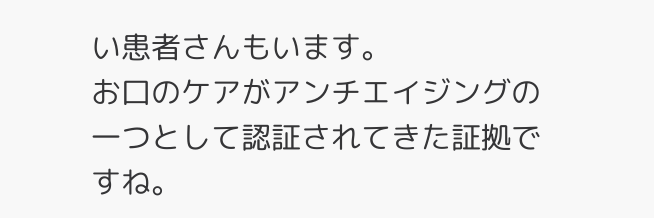い患者さんもいます。
お口のケアがアンチエイジングの一つとして認証されてきた証拠ですね。